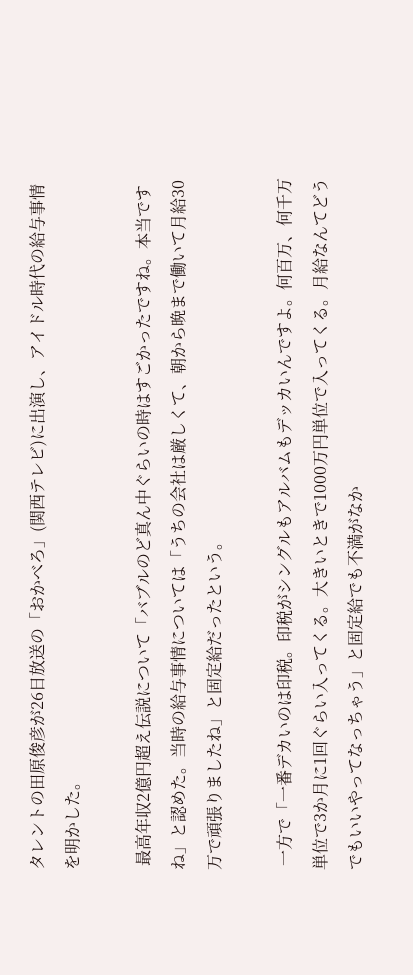タレントの田原俊彦が26日放送の「おかべろ」(関西テレビ)に出演し、アイドル時代の給与事情を明かした。

 最高年収2億円超え伝説について「バブルのど真ん中ぐらいの時はすごかったですね。本当ですね」と認めた。当時の給与事情については「うちの会社は厳しくて、朝から晩まで働いて月給30万で頑張りましたね」と固定給だったという。

 一方で「一番デカいのは印税。印税がシングルもアルバムもデッカいんですよ。何百万、何千万単位で3か月に1回ぐらい入ってくる。大きいときで1000万円単位で入ってくる。月給なんてどうでもいいやってなっちゃう」と固定給でも不満がなか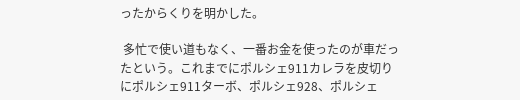ったからくりを明かした。

 多忙で使い道もなく、一番お金を使ったのが車だったという。これまでにポルシェ911カレラを皮切りにポルシェ911ターボ、ポルシェ928、ポルシェ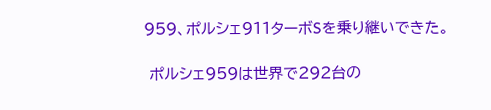959、ポルシェ911ターボSを乗り継いできた。

 ポルシェ959は世界で292台の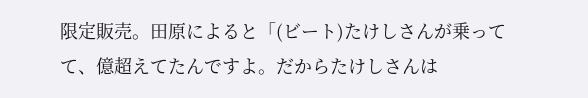限定販売。田原によると「(ビート)たけしさんが乗ってて、億超えてたんですよ。だからたけしさんは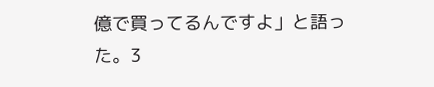億で買ってるんですよ」と語った。3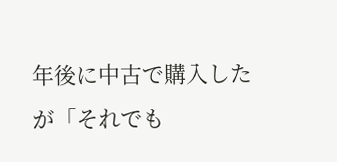年後に中古で購入したが「それでも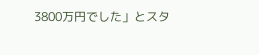3800万円でした」とスタ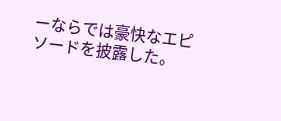ーならでは豪快なエピソードを披露した。